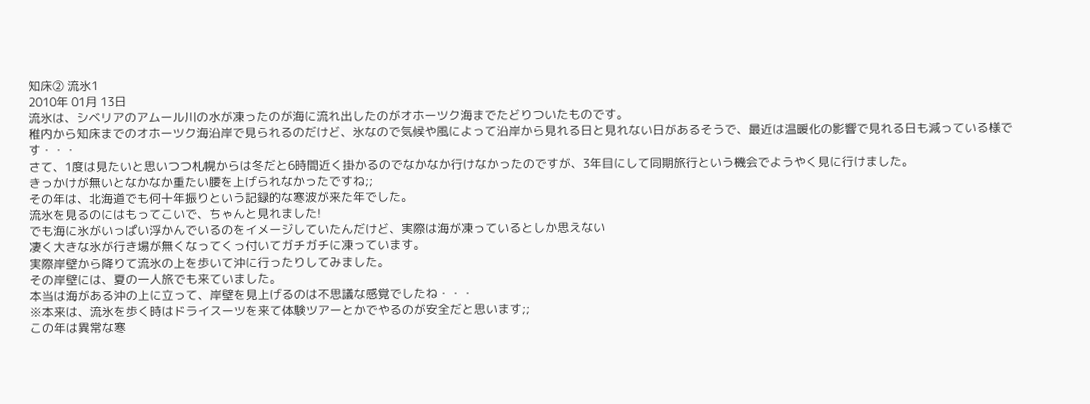知床② 流氷1
2010年 01月 13日
流氷は、シベリアのアムール川の水が凍ったのが海に流れ出したのがオホーツク海までたどりついたものです。
稚内から知床までのオホーツク海沿岸で見られるのだけど、氷なので気候や風によって沿岸から見れる日と見れない日があるそうで、最近は温暖化の影響で見れる日も減っている様です・・・
さて、1度は見たいと思いつつ札幌からは冬だと6時間近く掛かるのでなかなか行けなかったのですが、3年目にして同期旅行という機会でようやく見に行けました。
きっかけが無いとなかなか重たい腰を上げられなかったですね;;
その年は、北海道でも何十年振りという記録的な寒波が来た年でした。
流氷を見るのにはもってこいで、ちゃんと見れました!
でも海に氷がいっぱい浮かんでいるのをイメージしていたんだけど、実際は海が凍っているとしか思えない
凄く大きな氷が行き場が無くなってくっ付いてガチガチに凍っています。
実際岸壁から降りて流氷の上を歩いて沖に行ったりしてみました。
その岸壁には、夏の一人旅でも来ていました。
本当は海がある沖の上に立って、岸壁を見上げるのは不思議な感覚でしたね・・・
※本来は、流氷を歩く時はドライスーツを来て体験ツアーとかでやるのが安全だと思います;;
この年は異常な寒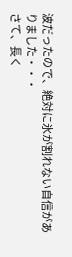波だったので、絶対に氷が割れない自信がありました・・・
さて、長く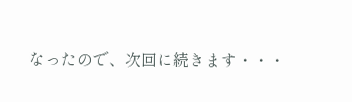なったので、次回に続きます・・・